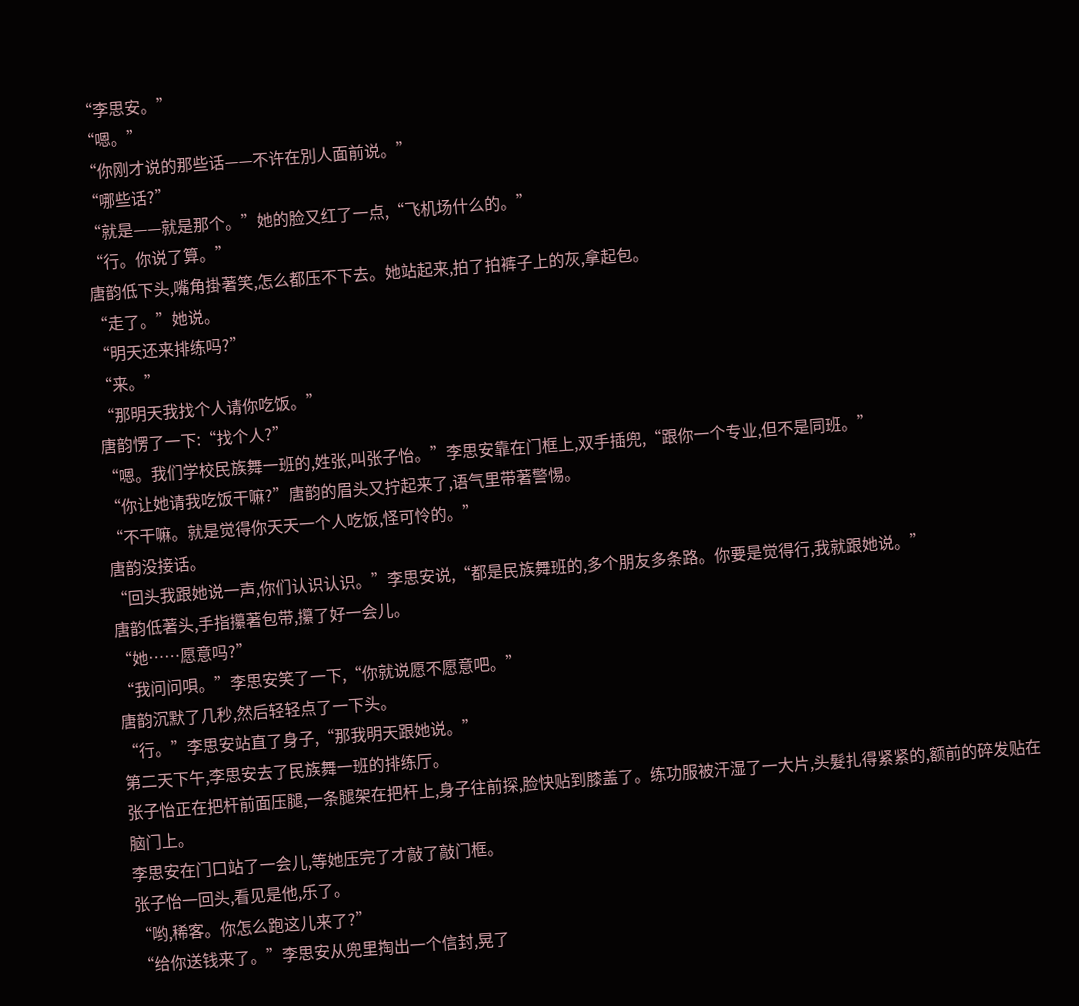“李思安。”
“嗯。”
“你刚才说的那些话——不许在別人面前说。”
“哪些话?”
“就是——就是那个。”她的脸又红了一点,“飞机场什么的。”
“行。你说了算。”
唐韵低下头,嘴角掛著笑,怎么都压不下去。她站起来,拍了拍裤子上的灰,拿起包。
“走了。”她说。
“明天还来排练吗?”
“来。”
“那明天我找个人请你吃饭。”
唐韵愣了一下:“找个人?”
“嗯。我们学校民族舞一班的,姓张,叫张子怡。”李思安靠在门框上,双手插兜,“跟你一个专业,但不是同班。”
“你让她请我吃饭干嘛?”唐韵的眉头又拧起来了,语气里带著警惕。
“不干嘛。就是觉得你天天一个人吃饭,怪可怜的。”
唐韵没接话。
“回头我跟她说一声,你们认识认识。”李思安说,“都是民族舞班的,多个朋友多条路。你要是觉得行,我就跟她说。”
唐韵低著头,手指攥著包带,攥了好一会儿。
“她……愿意吗?”
“我问问唄。”李思安笑了一下,“你就说愿不愿意吧。”
唐韵沉默了几秒,然后轻轻点了一下头。
“行。”李思安站直了身子,“那我明天跟她说。”
第二天下午,李思安去了民族舞一班的排练厅。
张子怡正在把杆前面压腿,一条腿架在把杆上,身子往前探,脸快贴到膝盖了。练功服被汗湿了一大片,头髮扎得紧紧的,额前的碎发贴在脑门上。
李思安在门口站了一会儿,等她压完了才敲了敲门框。
张子怡一回头,看见是他,乐了。
“哟,稀客。你怎么跑这儿来了?”
“给你送钱来了。”李思安从兜里掏出一个信封,晃了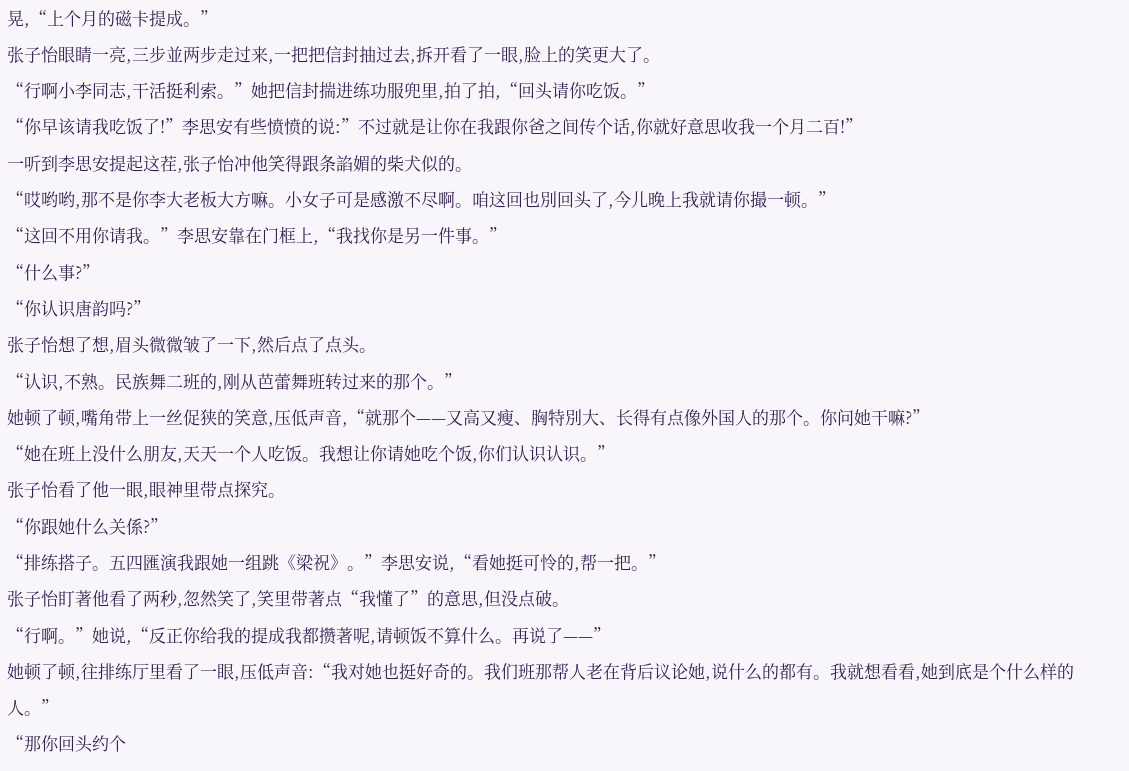晃,“上个月的磁卡提成。”
张子怡眼睛一亮,三步並两步走过来,一把把信封抽过去,拆开看了一眼,脸上的笑更大了。
“行啊小李同志,干活挺利索。”她把信封揣进练功服兜里,拍了拍,“回头请你吃饭。”
“你早该请我吃饭了!”李思安有些愤愤的说:”不过就是让你在我跟你爸之间传个话,你就好意思收我一个月二百!”
一听到李思安提起这茬,张子怡冲他笑得跟条諂媚的柴犬似的。
“哎哟哟,那不是你李大老板大方嘛。小女子可是感激不尽啊。咱这回也別回头了,今儿晚上我就请你撮一顿。”
“这回不用你请我。”李思安靠在门框上,“我找你是另一件事。”
“什么事?”
“你认识唐韵吗?”
张子怡想了想,眉头微微皱了一下,然后点了点头。
“认识,不熟。民族舞二班的,刚从芭蕾舞班转过来的那个。”
她顿了顿,嘴角带上一丝促狭的笑意,压低声音,“就那个——又高又瘦、胸特別大、长得有点像外国人的那个。你问她干嘛?”
“她在班上没什么朋友,天天一个人吃饭。我想让你请她吃个饭,你们认识认识。”
张子怡看了他一眼,眼神里带点探究。
“你跟她什么关係?”
“排练搭子。五四匯演我跟她一组跳《梁祝》。”李思安说,“看她挺可怜的,帮一把。”
张子怡盯著他看了两秒,忽然笑了,笑里带著点“我懂了”的意思,但没点破。
“行啊。”她说,“反正你给我的提成我都攒著呢,请顿饭不算什么。再说了——”
她顿了顿,往排练厅里看了一眼,压低声音:“我对她也挺好奇的。我们班那帮人老在背后议论她,说什么的都有。我就想看看,她到底是个什么样的人。”
“那你回头约个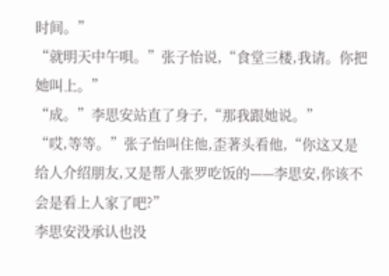时间。”
“就明天中午唄。”张子怡说,“食堂三楼,我请。你把她叫上。”
“成。”李思安站直了身子,“那我跟她说。”
“哎,等等。”张子怡叫住他,歪著头看他,“你这又是给人介绍朋友,又是帮人张罗吃饭的——李思安,你该不会是看上人家了吧?”
李思安没承认也没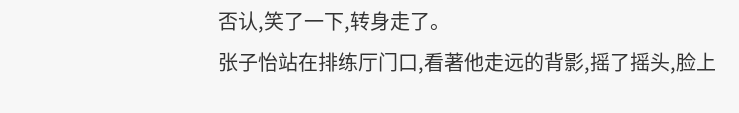否认,笑了一下,转身走了。
张子怡站在排练厅门口,看著他走远的背影,摇了摇头,脸上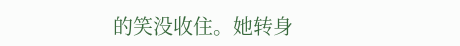的笑没收住。她转身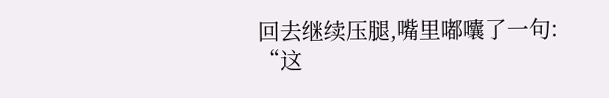回去继续压腿,嘴里嘟囔了一句:
“这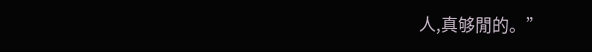人,真够閒的。”